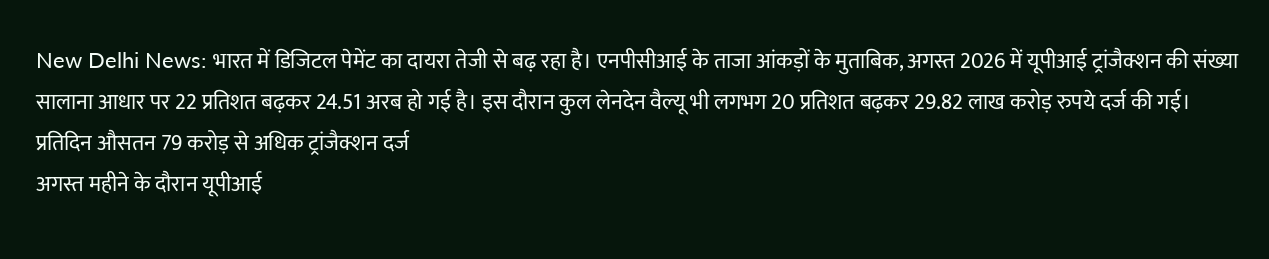New Delhi News: भारत में डिजिटल पेमेंट का दायरा तेजी से बढ़ रहा है। एनपीसीआई के ताजा आंकड़ों के मुताबिक, अगस्त 2026 में यूपीआई ट्रांजैक्शन की संख्या सालाना आधार पर 22 प्रतिशत बढ़कर 24.51 अरब हो गई है। इस दौरान कुल लेनदेन वैल्यू भी लगभग 20 प्रतिशत बढ़कर 29.82 लाख करोड़ रुपये दर्ज की गई।
प्रतिदिन औसतन 79 करोड़ से अधिक ट्रांजैक्शन दर्ज
अगस्त महीने के दौरान यूपीआई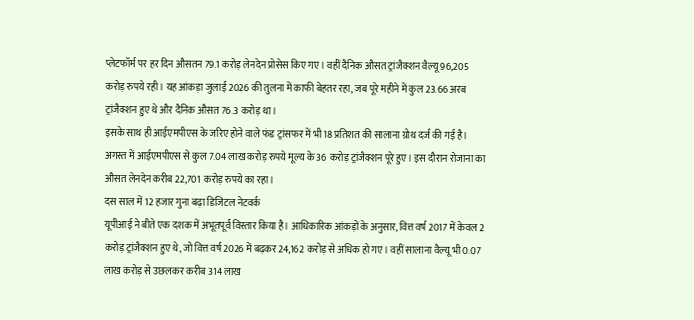प्लेटफॉर्म पर हर दिन औसतन 79.1 करोड़ लेनदेन प्रोसेस किए गए। वहीं दैनिक औसत ट्रांजैक्शन वैल्यू 96,205 करोड़ रुपये रही। यह आंकड़ा जुलाई 2026 की तुलना में काफी बेहतर रहा, जब पूरे महीने में कुल 23.66 अरब ट्रांजैक्शन हुए थे और दैनिक औसत 76.3 करोड़ था।
इसके साथ ही आईएमपीएस के जरिए होने वाले फंड ट्रांसफर में भी 18 प्रतिशत की सालाना ग्रोथ दर्ज की गई है। अगस्त में आईएमपीएस से कुल 7.04 लाख करोड़ रुपये मूल्य के 36 करोड़ ट्रांजैक्शन पूरे हुए। इस दौरान रोजाना का औसत लेनदेन करीब 22,701 करोड़ रुपये का रहा।
दस साल में 12 हजार गुना बढ़ा डिजिटल नेटवर्क
यूपीआई ने बीते एक दशक में अभूतपूर्व विस्तार किया है। आधिकारिक आंकड़ों के अनुसार, वित्त वर्ष 2017 में केवल 2 करोड़ ट्रांजैक्शन हुए थे, जो वित्त वर्ष 2026 में बढ़कर 24,162 करोड़ से अधिक हो गए। वहीं सालाना वैल्यू भी 0.07 लाख करोड़ से उछलकर करीब 314 लाख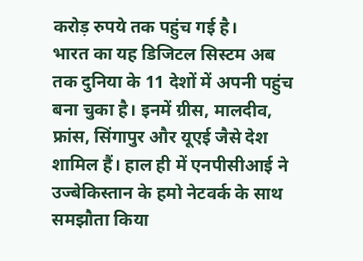करोड़ रुपये तक पहुंच गई है।
भारत का यह डिजिटल सिस्टम अब तक दुनिया के 11 देशों में अपनी पहुंच बना चुका है। इनमें ग्रीस, मालदीव, फ्रांस, सिंगापुर और यूएई जैसे देश शामिल हैं। हाल ही में एनपीसीआई ने उज्बेकिस्तान के हमो नेटवर्क के साथ समझौता किया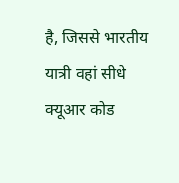है, जिससे भारतीय यात्री वहां सीधे क्यूआर कोड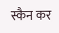स्कैन कर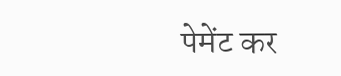पेमेंट कर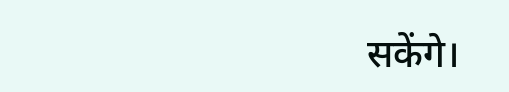सकेंगे।